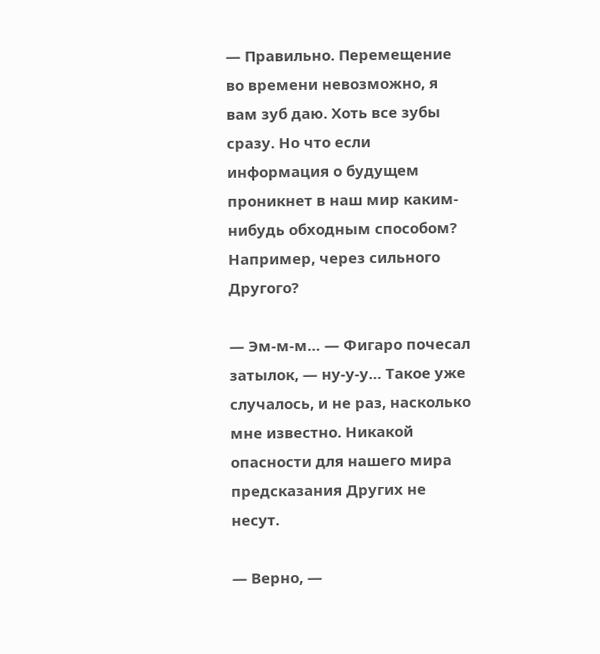— Правильно. Перемещение во времени невозможно, я вам зуб даю. Хоть все зубы сразу. Но что если информация о будущем проникнет в наш мир каким-нибудь обходным способом? Например, через сильного Другого?

— Эм-м-м… — Фигаро почесал затылок, — ну-у-у… Такое уже случалось, и не раз, насколько мне известно. Никакой опасности для нашего мира предсказания Других не несут.

— Верно, —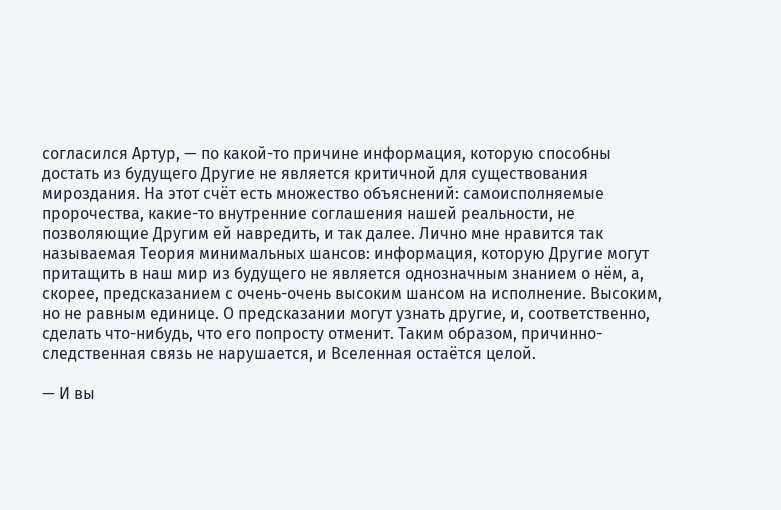согласился Артур, — по какой-то причине информация, которую способны достать из будущего Другие не является критичной для существования мироздания. На этот счёт есть множество объяснений: самоисполняемые пророчества, какие-то внутренние соглашения нашей реальности, не позволяющие Другим ей навредить, и так далее. Лично мне нравится так называемая Теория минимальных шансов: информация, которую Другие могут притащить в наш мир из будущего не является однозначным знанием о нём, а, скорее, предсказанием с очень-очень высоким шансом на исполнение. Высоким, но не равным единице. О предсказании могут узнать другие, и, соответственно, сделать что-нибудь, что его попросту отменит. Таким образом, причинно-следственная связь не нарушается, и Вселенная остаётся целой.

— И вы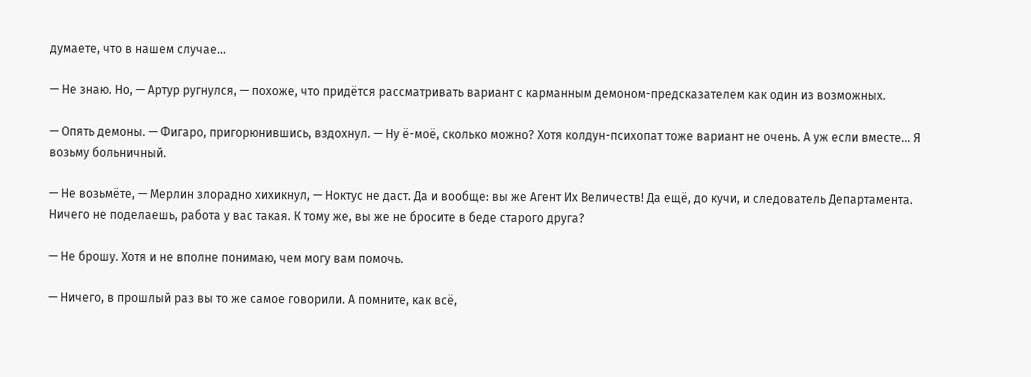думаете, что в нашем случае…

— Не знаю. Но, — Артур ругнулся, — похоже, что придётся рассматривать вариант с карманным демоном-предсказателем как один из возможных.

— Опять демоны. — Фигаро, пригорюнившись, вздохнул. — Ну ё-моё, сколько можно? Хотя колдун-психопат тоже вариант не очень. А уж если вместе… Я возьму больничный.

— Не возьмёте, — Мерлин злорадно хихикнул, — Ноктус не даст. Да и вообще: вы же Агент Их Величеств! Да ещё, до кучи, и следователь Департамента. Ничего не поделаешь, работа у вас такая. К тому же, вы же не бросите в беде старого друга?

— Не брошу. Хотя и не вполне понимаю, чем могу вам помочь.

— Ничего, в прошлый раз вы то же самое говорили. А помните, как всё,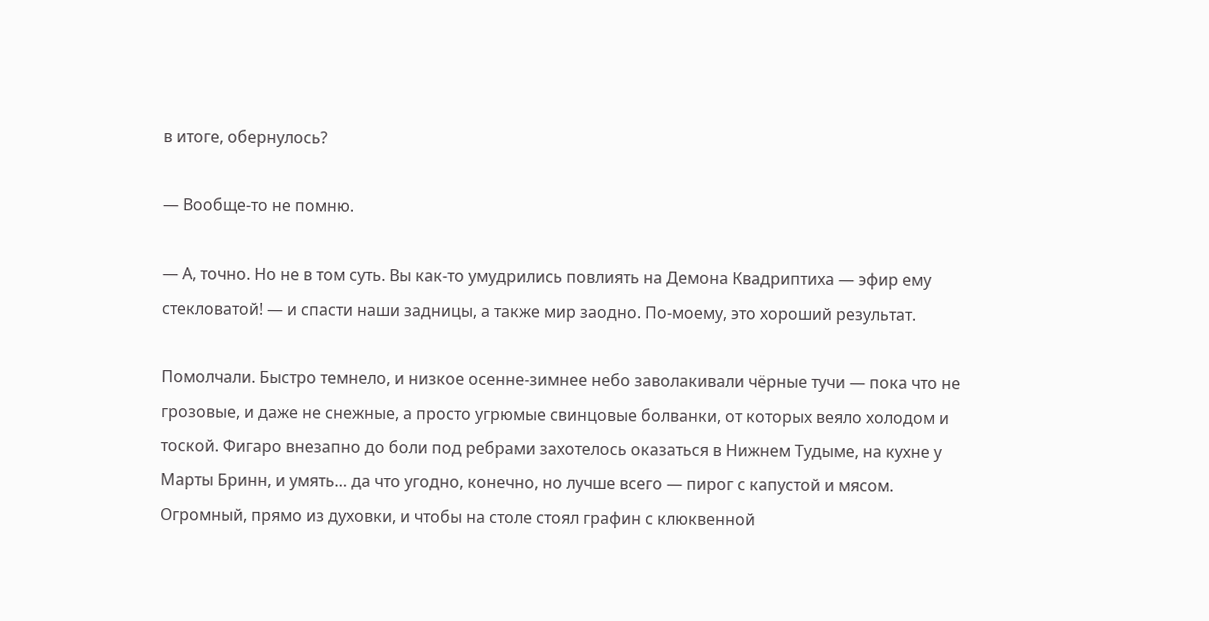в итоге, обернулось?

— Вообще-то не помню.

— А, точно. Но не в том суть. Вы как-то умудрились повлиять на Демона Квадриптиха — эфир ему стекловатой! — и спасти наши задницы, а также мир заодно. По-моему, это хороший результат.

Помолчали. Быстро темнело, и низкое осенне-зимнее небо заволакивали чёрные тучи — пока что не грозовые, и даже не снежные, а просто угрюмые свинцовые болванки, от которых веяло холодом и тоской. Фигаро внезапно до боли под ребрами захотелось оказаться в Нижнем Тудыме, на кухне у Марты Бринн, и умять… да что угодно, конечно, но лучше всего — пирог с капустой и мясом. Огромный, прямо из духовки, и чтобы на столе стоял графин с клюквенной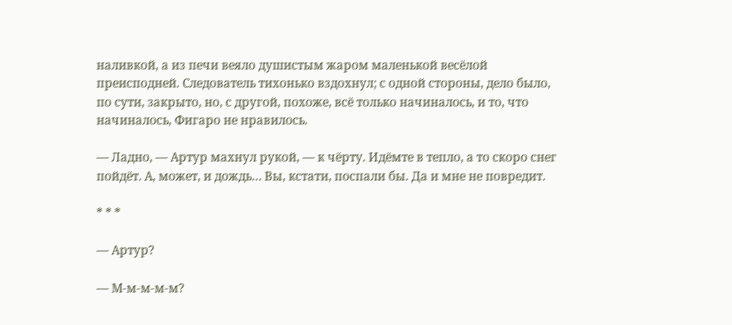наливкой, а из печи веяло душистым жаром маленькой весёлой преисподней. Следователь тихонько вздохнул; с одной стороны, дело было, по сути, закрыто, но, с другой, похоже, всё только начиналось, и то, что начиналось, Фигаро не нравилось.

— Ладно, — Артур махнул рукой, — к чёрту. Идёмте в тепло, а то скоро снег пойдёт. А, может, и дождь… Вы, кстати, поспали бы. Да и мне не повредит.

* * *

— Артур?

— М-м-м-м-м?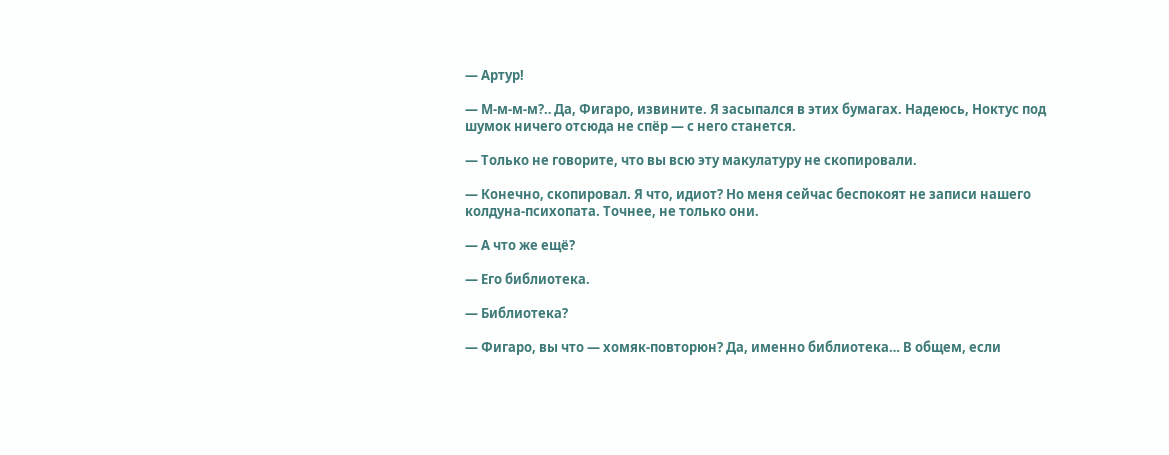— Артур!

— М-м-м-м?‥ Да, Фигаро, извините. Я засыпался в этих бумагах. Надеюсь, Ноктус под шумок ничего отсюда не спёр — с него станется.

— Только не говорите, что вы всю эту макулатуру не скопировали.

— Конечно, скопировал. Я что, идиот? Но меня сейчас беспокоят не записи нашего колдуна-психопата. Точнее, не только они.

— А что же ещё?

— Его библиотека.

— Библиотека?

— Фигаро, вы что — хомяк-повторюн? Да, именно библиотека… В общем, если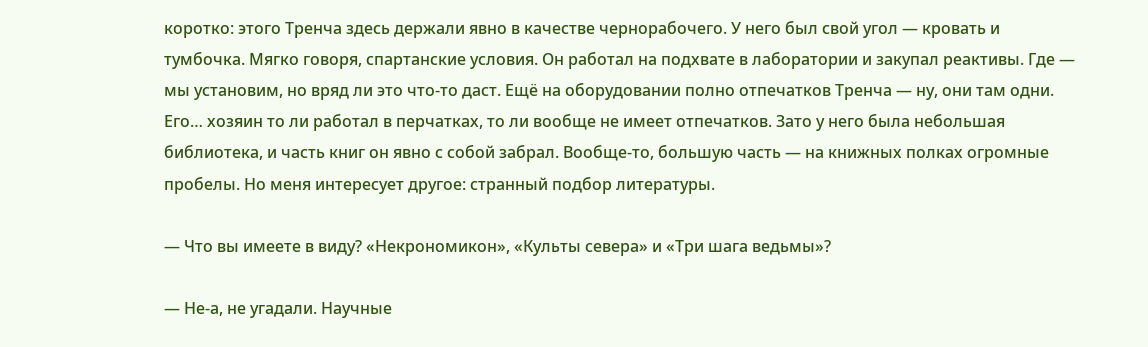коротко: этого Тренча здесь держали явно в качестве чернорабочего. У него был свой угол — кровать и тумбочка. Мягко говоря, спартанские условия. Он работал на подхвате в лаборатории и закупал реактивы. Где — мы установим, но вряд ли это что-то даст. Ещё на оборудовании полно отпечатков Тренча — ну, они там одни. Его… хозяин то ли работал в перчатках, то ли вообще не имеет отпечатков. Зато у него была небольшая библиотека, и часть книг он явно с собой забрал. Вообще-то, большую часть — на книжных полках огромные пробелы. Но меня интересует другое: странный подбор литературы.

— Что вы имеете в виду? «Некрономикон», «Культы севера» и «Три шага ведьмы»?

— Не-а, не угадали. Научные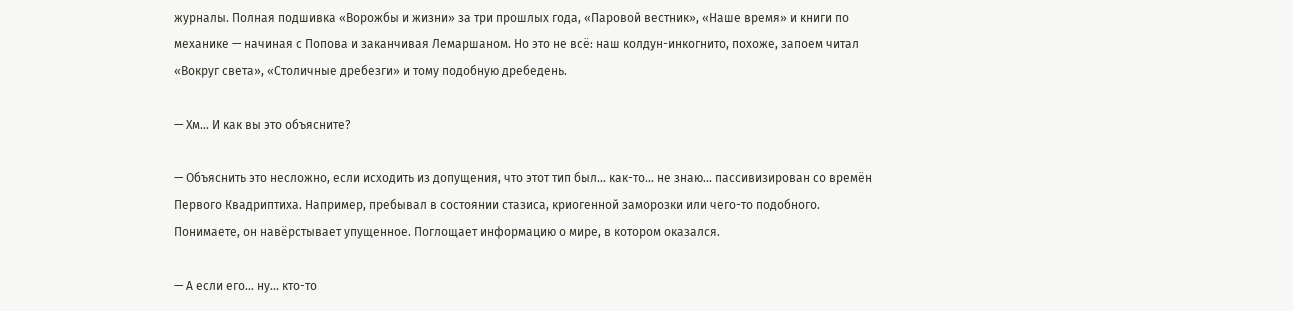журналы. Полная подшивка «Ворожбы и жизни» за три прошлых года, «Паровой вестник», «Наше время» и книги по механике — начиная с Попова и заканчивая Лемаршаном. Но это не всё: наш колдун-инкогнито, похоже, запоем читал «Вокруг света», «Столичные дребезги» и тому подобную дребедень.

— Хм… И как вы это объясните?

— Объяснить это несложно, если исходить из допущения, что этот тип был… как-то… не знаю… пассивизирован со времён Первого Квадриптиха. Например, пребывал в состоянии стазиса, криогенной заморозки или чего-то подобного. Понимаете, он навёрстывает упущенное. Поглощает информацию о мире, в котором оказался.

— А если его… ну… кто-то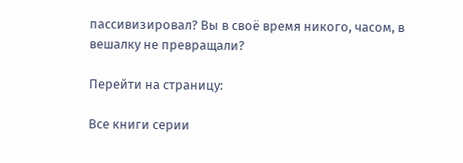пассивизировал? Вы в своё время никого, часом, в вешалку не превращали?

Перейти на страницу:

Все книги серии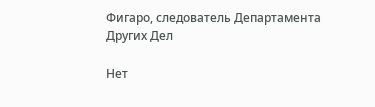Фигаро, следователь Департамента Других Дел

Нет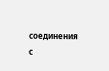соединения с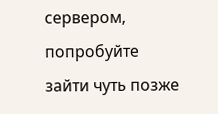сервером, попробуйте зайти чуть позже